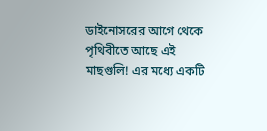ডাইনোসরের আগে থেকে পৃথিবীতে আছে এই মাছগুলি! এর মধ্যে একটি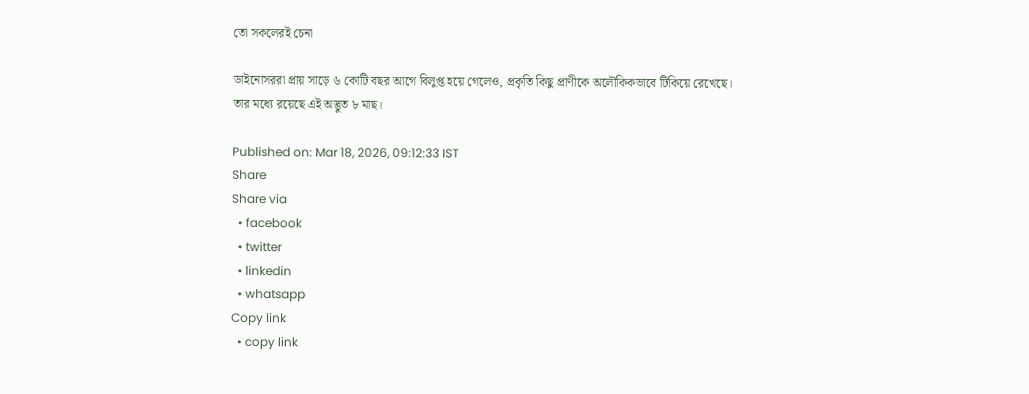তো সকলেরই চেনা

ডাইনোসররা প্রায় সাড়ে ৬ কোটি বছর আগে বিলুপ্ত হয়ে গেলেও, প্রকৃতি কিছু প্রাণীকে অলৌকিকভাবে টিকিয়ে রেখেছে। তার মধ্যে রয়েছে এই অদ্ভুত ৮ মাছ।

Published on: Mar 18, 2026, 09:12:33 IST
Share
Share via
  • facebook
  • twitter
  • linkedin
  • whatsapp
Copy link
  • copy link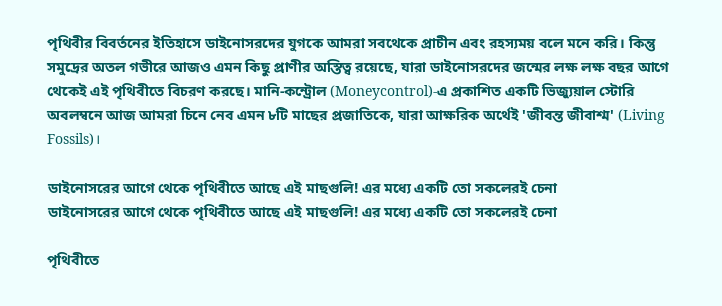পৃথিবীর বিবর্তনের ইতিহাসে ডাইনোসরদের যুগকে আমরা সবথেকে প্রাচীন এবং রহস্যময় বলে মনে করি। কিন্তু সমুদ্রের অতল গভীরে আজও এমন কিছু প্রাণীর অস্তিত্ব রয়েছে, যারা ডাইনোসরদের জন্মের লক্ষ লক্ষ বছর আগে থেকেই এই পৃথিবীতে বিচরণ করছে। মানি-কন্ট্রোল (Moneycontrol)-এ প্রকাশিত একটি ভিজ্যুয়াল স্টোরি অবলম্বনে আজ আমরা চিনে নেব এমন ৮টি মাছের প্রজাতিকে, যারা আক্ষরিক অর্থেই 'জীবন্ত জীবাশ্ম' (Living Fossils)।

ডাইনোসরের আগে থেকে পৃথিবীতে আছে এই মাছগুলি! এর মধ্যে একটি তো সকলেরই চেনা
ডাইনোসরের আগে থেকে পৃথিবীতে আছে এই মাছগুলি! এর মধ্যে একটি তো সকলেরই চেনা

পৃথিবীতে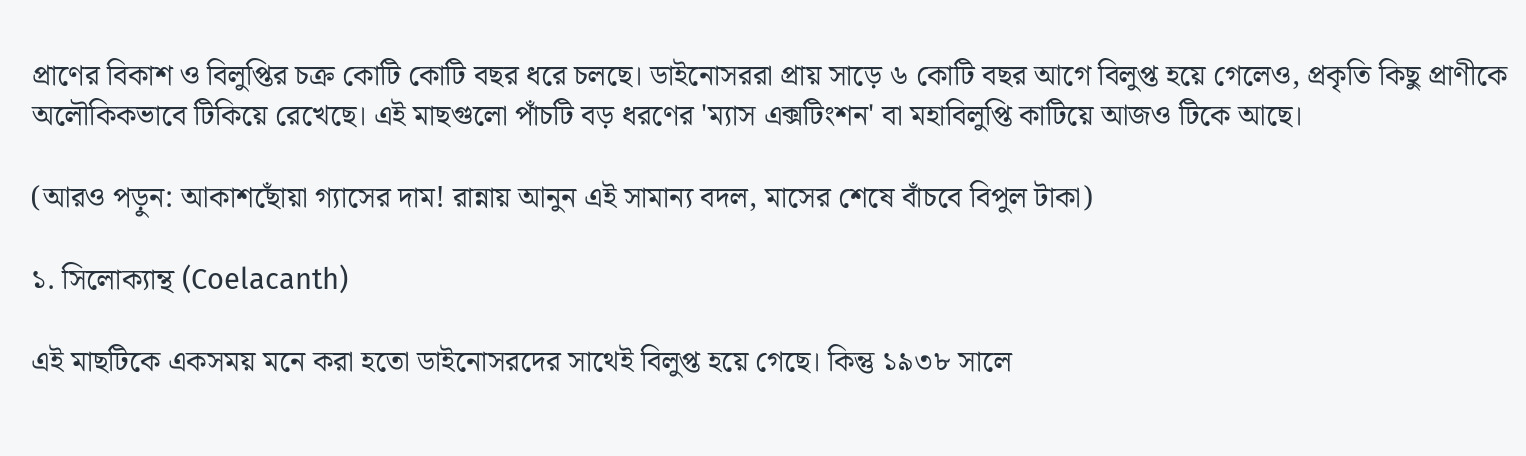প্রাণের বিকাশ ও বিলুপ্তির চক্র কোটি কোটি বছর ধরে চলছে। ডাইনোসররা প্রায় সাড়ে ৬ কোটি বছর আগে বিলুপ্ত হয়ে গেলেও, প্রকৃতি কিছু প্রাণীকে অলৌকিকভাবে টিকিয়ে রেখেছে। এই মাছগুলো পাঁচটি বড় ধরণের 'ম্যাস এক্সটিংশন' বা মহাবিলুপ্তি কাটিয়ে আজও টিকে আছে।

(আরও পড়ুন: আকাশছোঁয়া গ্যাসের দাম! রান্নায় আনুন এই সামান্য বদল, মাসের শেষে বাঁচবে বিপুল টাকা)

১. সিলোক্যান্থ (Coelacanth)

এই মাছটিকে একসময় মনে করা হতো ডাইনোসরদের সাথেই বিলুপ্ত হয়ে গেছে। কিন্তু ১৯৩৮ সালে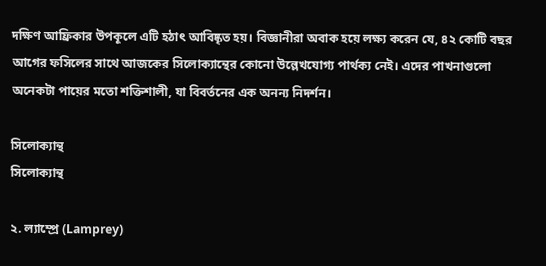দক্ষিণ আফ্রিকার উপকূলে এটি হঠাৎ আবিষ্কৃত হয়। বিজ্ঞানীরা অবাক হয়ে লক্ষ্য করেন যে, ৪২ কোটি বছর আগের ফসিলের সাথে আজকের সিলোক্যান্থের কোনো উল্লেখযোগ্য পার্থক্য নেই। এদের পাখনাগুলো অনেকটা পায়ের মতো শক্তিশালী, যা বিবর্তনের এক অনন্য নিদর্শন।

সিলোক্যান্থ
সিলোক্যান্থ

২. ল্যাম্প্রে (Lamprey)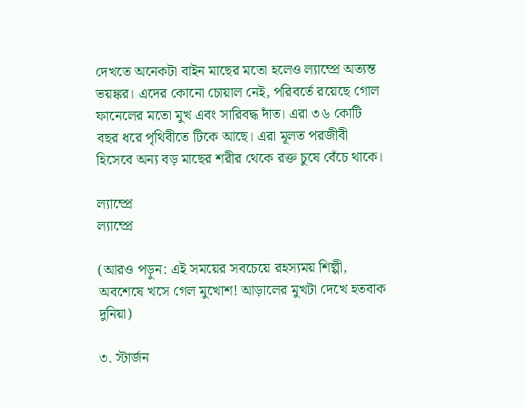দেখতে অনেকটা বাইন মাছের মতো হলেও ল্যাম্প্রে অত্যন্ত ভয়ঙ্কর। এদের কোনো চোয়াল নেই, পরিবর্তে রয়েছে গোল ফানেলের মতো মুখ এবং সারিবদ্ধ দাঁত। এরা ৩৬ কোটি বছর ধরে পৃথিবীতে টিকে আছে। এরা মূলত পরজীবী হিসেবে অন্য বড় মাছের শরীর থেকে রক্ত চুষে বেঁচে থাকে।

ল্যাম্প্রে
ল্যাম্প্রে

(আরও পড়ুন: এই সময়ের সবচেয়ে রহস্যময় শিল্পী, অবশেষে খসে গেল মুখোশ! আড়ালের মুখটা দেখে হতবাক দুনিয়া)

৩. স্টার্জন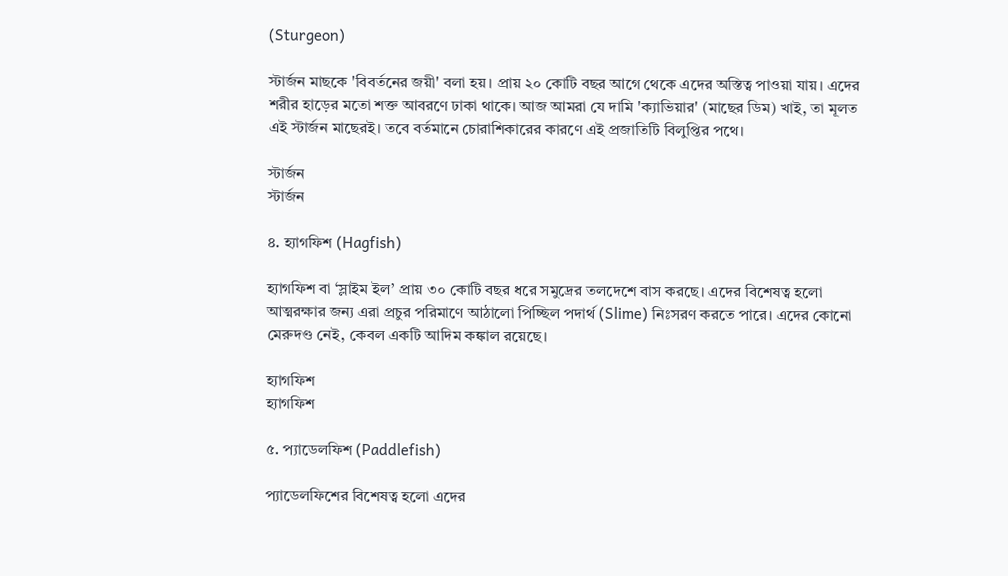(Sturgeon)

স্টার্জন মাছকে 'বিবর্তনের জয়ী' বলা হয়। প্রায় ২০ কোটি বছর আগে থেকে এদের অস্তিত্ব পাওয়া যায়। এদের শরীর হাড়ের মতো শক্ত আবরণে ঢাকা থাকে। আজ আমরা যে দামি 'ক্যাভিয়ার' (মাছের ডিম) খাই, তা মূলত এই স্টার্জন মাছেরই। তবে বর্তমানে চোরাশিকারের কারণে এই প্রজাতিটি বিলুপ্তির পথে।

স্টার্জন
স্টার্জন

৪. হ্যাগফিশ (Hagfish)

হ্যাগফিশ বা ‘স্লাইম ইল’ প্রায় ৩০ কোটি বছর ধরে সমুদ্রের তলদেশে বাস করছে। এদের বিশেষত্ব হলো আত্মরক্ষার জন্য এরা প্রচুর পরিমাণে আঠালো পিচ্ছিল পদার্থ (Slime) নিঃসরণ করতে পারে। এদের কোনো মেরুদণ্ড নেই, কেবল একটি আদিম কঙ্কাল রয়েছে।

হ্যাগফিশ
হ্যাগফিশ

৫. প্যাডেলফিশ (Paddlefish)

প্যাডেলফিশের বিশেষত্ব হলো এদের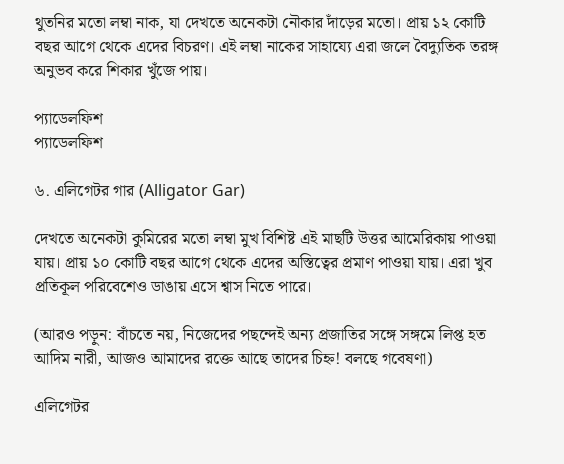থুতনির মতো লম্বা নাক, যা দেখতে অনেকটা নৌকার দাঁড়ের মতো। প্রায় ১২ কোটি বছর আগে থেকে এদের বিচরণ। এই লম্বা নাকের সাহায্যে এরা জলে বৈদ্যুতিক তরঙ্গ অনুভব করে শিকার খুঁজে পায়।

প্যাডেলফিশ
প্যাডেলফিশ

৬. এলিগেটর গার (Alligator Gar)

দেখতে অনেকটা কুমিরের মতো লম্বা মুখ বিশিষ্ট এই মাছটি উত্তর আমেরিকায় পাওয়া যায়। প্রায় ১০ কোটি বছর আগে থেকে এদের অস্তিত্বের প্রমাণ পাওয়া যায়। এরা খুব প্রতিকূল পরিবেশেও ডাঙায় এসে শ্বাস নিতে পারে।

(আরও পড়ুন: বাঁচতে নয়, নিজেদের পছন্দেই অন্য প্রজাতির সঙ্গে সঙ্গমে লিপ্ত হত আদিম নারী, আজও আমাদের রক্তে আছে তাদের চিহ্ন! বলছে গবেষণা)

এলিগেটর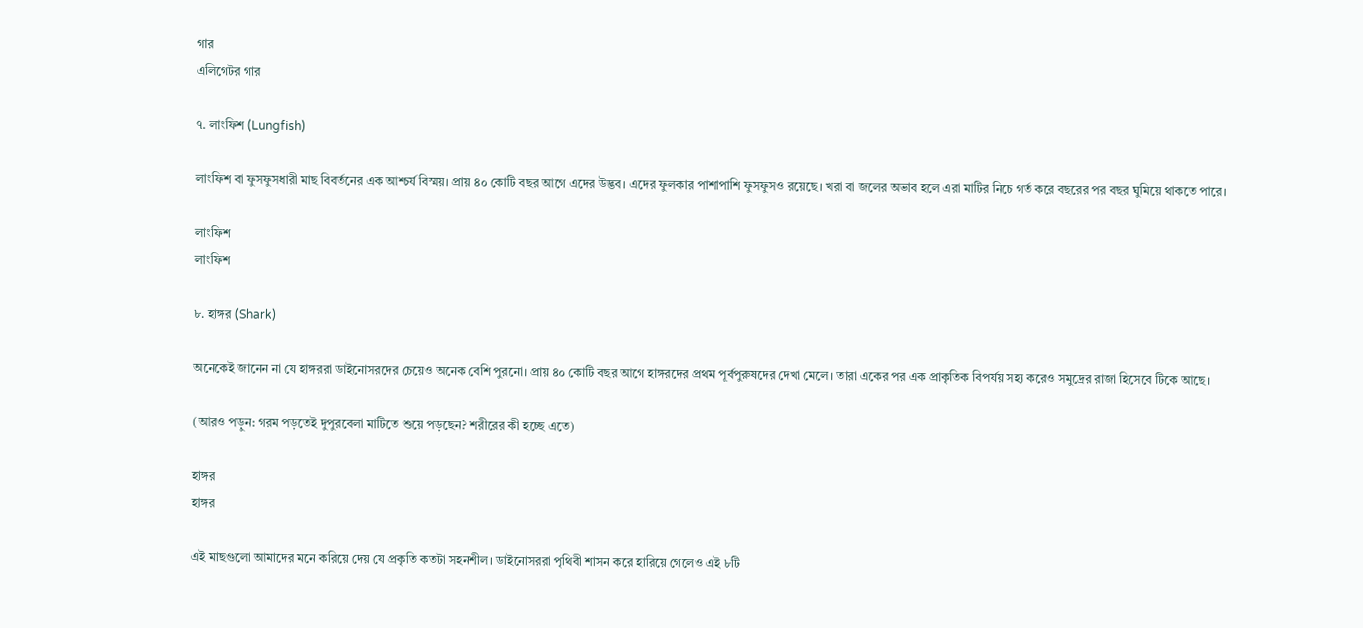গার
এলিগেটর গার

৭. লাংফিশ (Lungfish)

লাংফিশ বা ফুসফুসধারী মাছ বিবর্তনের এক আশ্চর্য বিস্ময়। প্রায় ৪০ কোটি বছর আগে এদের উদ্ভব। এদের ফুলকার পাশাপাশি ফুসফুসও রয়েছে। খরা বা জলের অভাব হলে এরা মাটির নিচে গর্ত করে বছরের পর বছর ঘুমিয়ে থাকতে পারে।

লাংফিশ
লাংফিশ

৮. হাঙ্গর (Shark)

অনেকেই জানেন না যে হাঙ্গররা ডাইনোসরদের চেয়েও অনেক বেশি পুরনো। প্রায় ৪০ কোটি বছর আগে হাঙ্গরদের প্রথম পূর্বপুরুষদের দেখা মেলে। তারা একের পর এক প্রাকৃতিক বিপর্যয় সহ্য করেও সমুদ্রের রাজা হিসেবে টিকে আছে।

(আরও পড়ুন: গরম পড়তেই দুপুরবেলা মাটিতে শুয়ে পড়ছেন? শরীরের কী হচ্ছে এতে)

হাঙ্গর
হাঙ্গর

এই মাছগুলো আমাদের মনে করিয়ে দেয় যে প্রকৃতি কতটা সহনশীল। ডাইনোসররা পৃথিবী শাসন করে হারিয়ে গেলেও এই ৮টি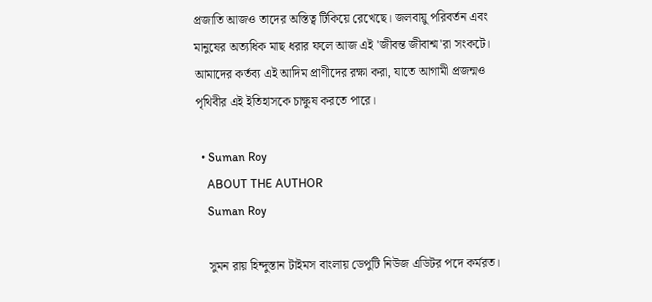প্রজাতি আজও তাদের অস্তিত্ব টিকিয়ে রেখেছে। জলবায়ু পরিবর্তন এবং মানুষের অত্যধিক মাছ ধরার ফলে আজ এই 'জীবন্ত জীবাশ্ম'রা সংকটে। আমাদের কর্তব্য এই আদিম প্রাণীদের রক্ষা করা, যাতে আগামী প্রজন্মও পৃথিবীর এই ইতিহাসকে চাক্ষুষ করতে পারে।

  • Suman Roy
    ABOUT THE AUTHOR
    Suman Roy

    সুমন রায় হিন্দুস্তান টাইমস বাংলায় ডেপুটি নিউজ এডিটর পদে কর্মরত।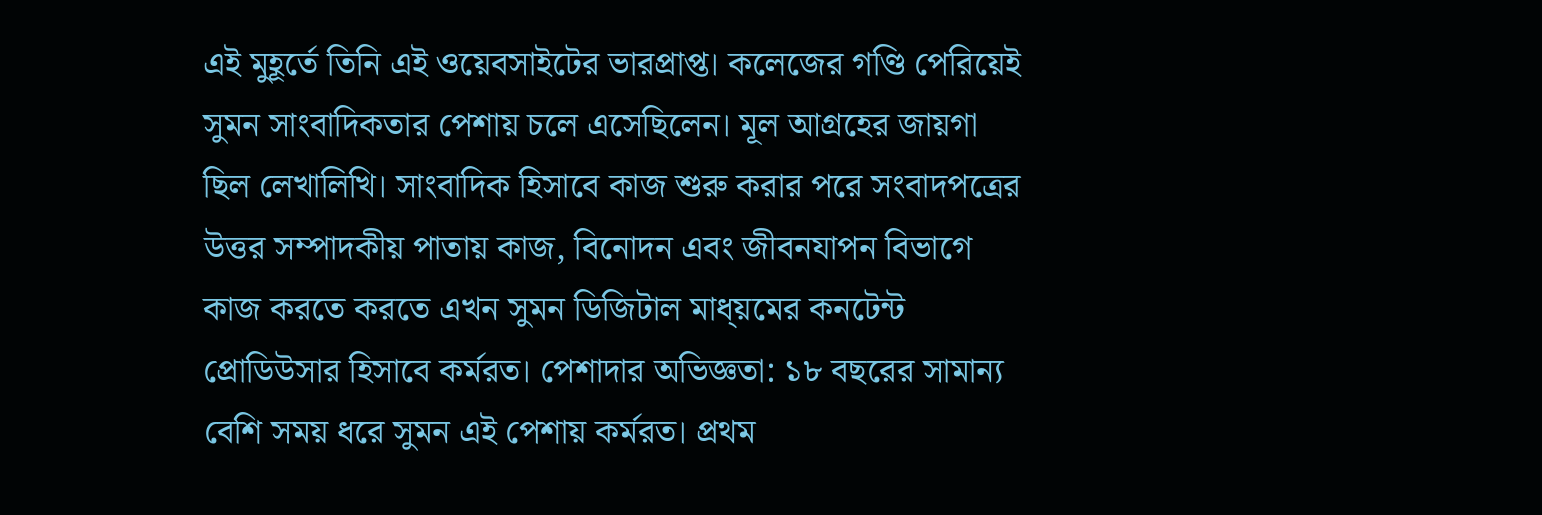এই মুহূর্তে তিনি এই ওয়েবসাইটের ভারপ্রাপ্ত। কলেজের গণ্ডি পেরিয়েই সুমন সাংবাদিকতার পেশায় চলে এসেছিলেন। মূল আগ্রহের জায়গা ছিল লেখালিখি। সাংবাদিক হিসাবে কাজ শুরু করার পরে সংবাদপত্রের উত্তর সম্পাদকীয় পাতায় কাজ, বিনোদন এবং জীবনযাপন বিভাগে কাজ করতে করতে এখন সুমন ডিজিটাল মাধ্য়মের কনটেন্ট প্রোডিউসার হিসাবে কর্মরত। পেশাদার অভিজ্ঞতা: ১৮ বছরের সামান্য বেশি সময় ধরে সুমন এই পেশায় কর্মরত। প্রথম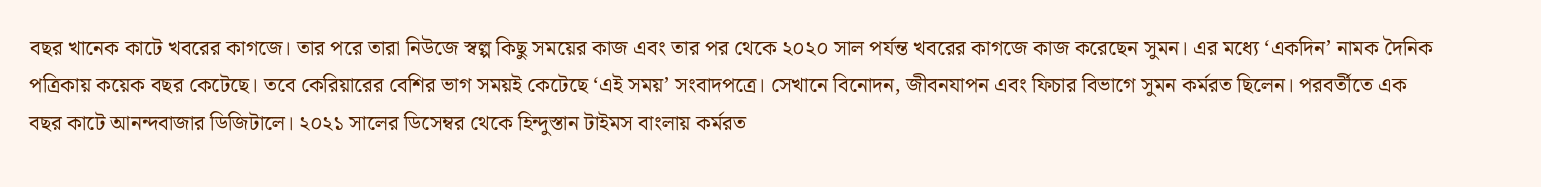বছর খানেক কাটে খবরের কাগজে। তার পরে তারা নিউজে স্বল্প কিছু সময়ের কাজ এবং তার পর থেকে ২০২০ সাল পর্যন্ত খবরের কাগজে কাজ করেছেন সুমন। এর মধ্যে ‘একদিন’ নামক দৈনিক পত্রিকায় কয়েক বছর কেটেছে। তবে কেরিয়ারের বেশির ভাগ সময়ই কেটেছে ‘এই সময়’ সংবাদপত্রে। সেখানে বিনোদন, জীবনযাপন এবং ফিচার বিভাগে সুমন কর্মরত ছিলেন। পরবর্তীতে এক বছর কাটে আনন্দবাজার ডিজিটালে। ২০২১ সালের ডিসেম্বর থেকে হিন্দুস্তান টাইমস বাংলায় কর্মরত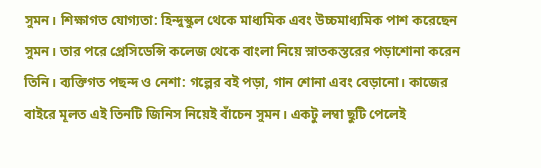সুমন। শিক্ষাগত যোগ্যতা: হিন্দুস্কুল থেকে মাধ্যমিক এবং উচ্চমাধ্যমিক পাশ করেছেন সুমন। তার পরে প্রেসিডেন্সি কলেজ থেকে বাংলা নিয়ে স্নাতকস্তরের পড়াশোনা করেন তিনি। ব্যক্তিগত পছন্দ ও নেশা: গল্পের বই পড়া, গান শোনা এবং বেড়ানো। কাজের বাইরে মূলত এই তিনটি জিনিস নিয়েই বাঁচেন সুমন। একটু লম্বা ছুটি পেলেই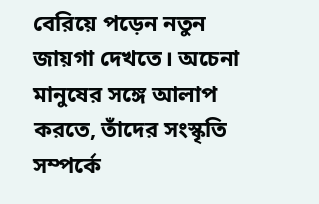বেরিয়ে পড়েন নতুন জায়গা দেখতে। অচেনা মানুষের সঙ্গে আলাপ করতে, তাঁদের সংস্কৃতি সম্পর্কে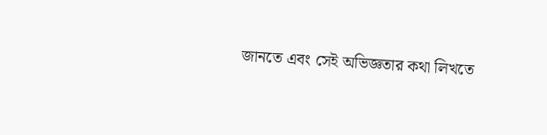জানতে এবং সেই অভিজ্ঞতার কথা লিখতে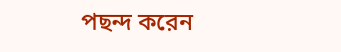পছন্দ করেন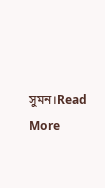সুমন।Read More